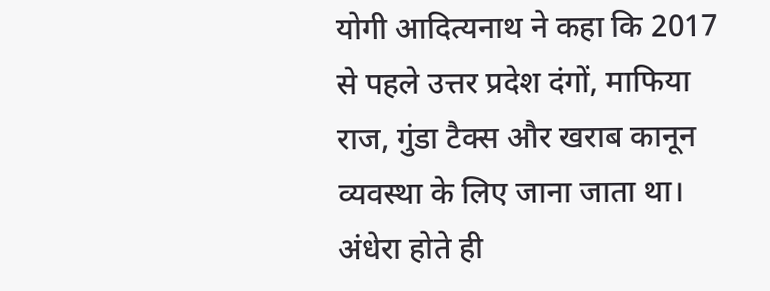योगी आदित्यनाथ ने कहा कि 2017 से पहले उत्तर प्रदेश दंगों, माफिया राज, गुंडा टैक्स और खराब कानून व्यवस्था के लिए जाना जाता था। अंधेरा होते ही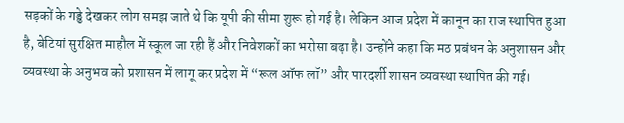सड़कों के गड्ढे देखकर लोग समझ जाते थे कि यूपी की सीमा शुरू हो गई है। लेकिन आज प्रदेश में कानून का राज स्थापित हुआ है, बेटियां सुरक्षित माहौल में स्कूल जा रही हैं और निवेशकों का भरोसा बढ़ा है। उन्होंने कहा कि मठ प्रबंधन के अनुशासन और व्यवस्था के अनुभव को प्रशासन में लागू कर प्रदेश में “रूल ऑफ लॉ” और पारदर्शी शासन व्यवस्था स्थापित की गई।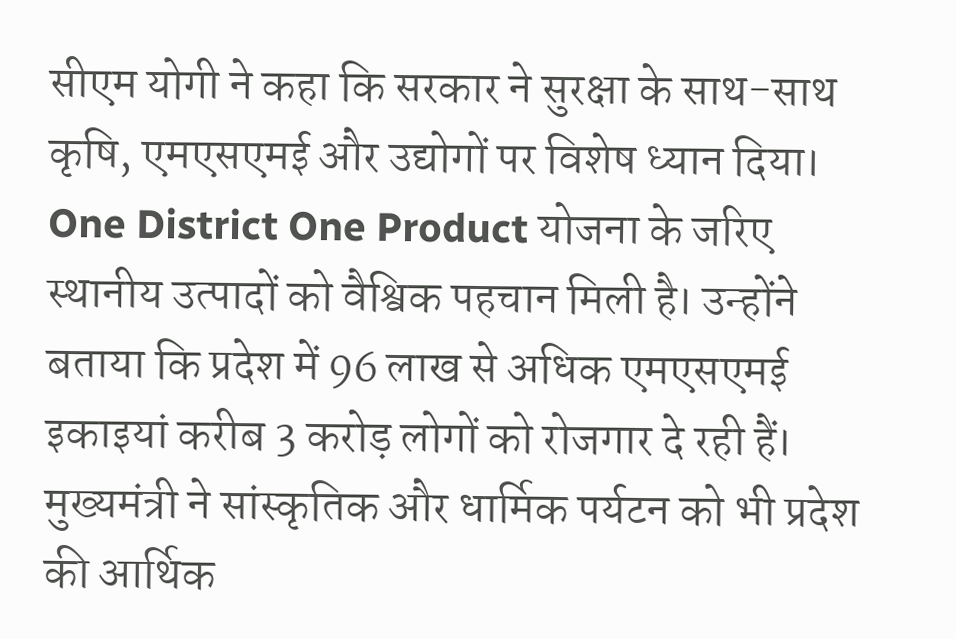सीएम योगी ने कहा कि सरकार ने सुरक्षा के साथ-साथ कृषि, एमएसएमई और उद्योगों पर विशेष ध्यान दिया। One District One Product योजना के जरिए स्थानीय उत्पादों को वैश्विक पहचान मिली है। उन्होंने बताया कि प्रदेश में 96 लाख से अधिक एमएसएमई इकाइयां करीब 3 करोड़ लोगों को रोजगार दे रही हैं।
मुख्यमंत्री ने सांस्कृतिक और धार्मिक पर्यटन को भी प्रदेश की आर्थिक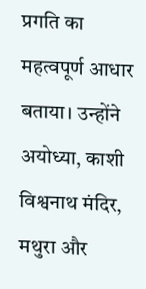प्रगति का महत्वपूर्ण आधार बताया। उन्होंने अयोध्या, काशी विश्वनाथ मंदिर, मथुरा और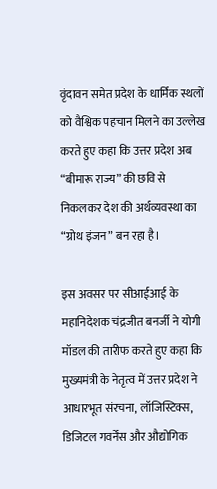वृंदावन समेत प्रदेश के धार्मिक स्थलों को वैश्विक पहचान मिलने का उल्लेख करते हुए कहा कि उत्तर प्रदेश अब “बीमारू राज्य” की छवि से निकलकर देश की अर्थव्यवस्था का “ग्रोथ इंजन” बन रहा है।

इस अवसर पर सीआईआई के महानिदेशक चंद्रजीत बनर्जी ने योगी मॉडल की तारीफ करते हुए कहा कि मुख्यमंत्री के नेतृत्व में उत्तर प्रदेश ने आधारभूत संरचना, लॉजिस्टिक्स, डिजिटल गवर्नेंस और औद्योगिक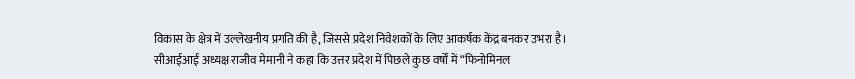विकास के क्षेत्र में उल्लेखनीय प्रगति की है, जिससे प्रदेश निवेशकों के लिए आकर्षक केंद्र बनकर उभरा है।
सीआईआई अध्यक्ष राजीव मेमानी ने कहा कि उत्तर प्रदेश में पिछले कुछ वर्षों में “फिनोमिनल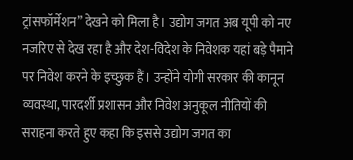ट्रांसफॉर्मेशन” देखने को मिला है। उद्योग जगत अब यूपी को नए नजरिए से देख रहा है और देश-विदेश के निवेशक यहां बड़े पैमाने पर निवेश करने के इच्छुक हैं। उन्होंने योगी सरकार की कानून व्यवस्था, पारदर्शी प्रशासन और निवेश अनुकूल नीतियों की सराहना करते हुए कहा कि इससे उद्योग जगत का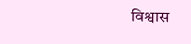विश्वास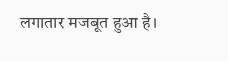लगातार मजबूत हुआ है।